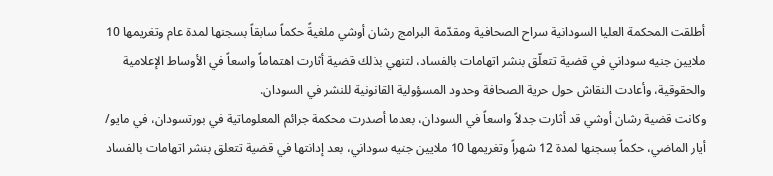أطلقت المحكمة العليا السودانية سراح الصحافية ومقدّمة البرامج رشان أوشي ملغيةً حكماً سابقاً بسجنها لمدة عام وتغريمها 10 ملايين جنيه سوداني في قضية تتعلّق بنشر اتهامات بالفساد، لتنهي بذلك قضية أثارت اهتماماً واسعاً في الأوساط الإعلامية والحقوقية، وأعادت النقاش حول حرية الصحافة وحدود المسؤولية القانونية للنشر في السودان.
وكانت قضية رشان أوشي قد أثارت جدلاً واسعاً في السودان، بعدما أصدرت محكمة جرائم المعلوماتية في بورتسودان، في مايو/ أيار الماضي، حكماً بسجنها لمدة 12 شهراً وتغريمها 10 ملايين جنيه سوداني، بعد إدانتها في قضية تتعلق بنشر اتهامات بالفساد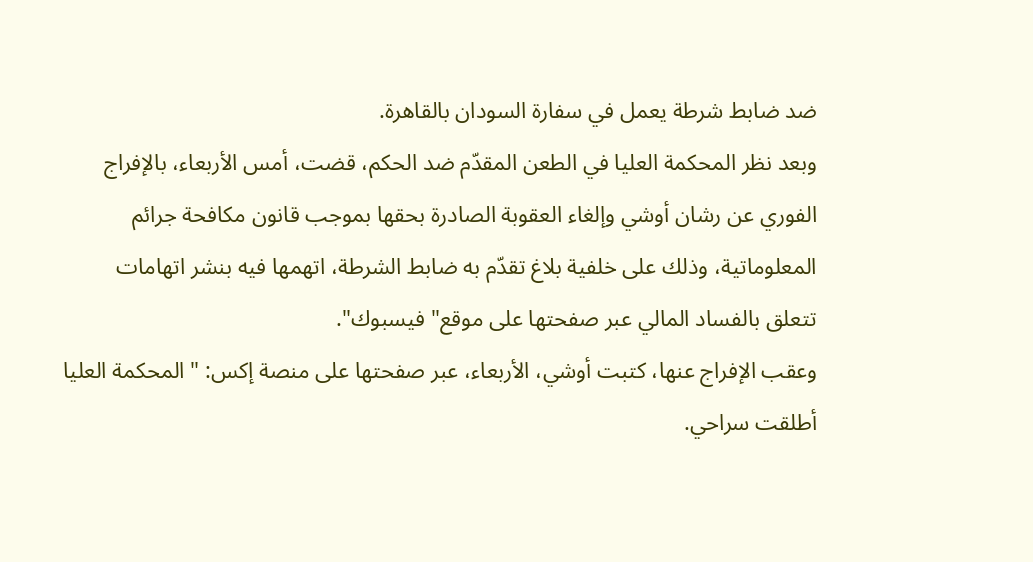ضد ضابط شرطة يعمل في سفارة السودان بالقاهرة.
وبعد نظر المحكمة العليا في الطعن المقدّم ضد الحكم، قضت، أمس الأربعاء، بالإفراج الفوري عن رشان أوشي وإلغاء العقوبة الصادرة بحقها بموجب قانون مكافحة جرائم المعلوماتية، وذلك على خلفية بلاغ تقدّم به ضابط الشرطة، اتهمها فيه بنشر اتهامات تتعلق بالفساد المالي عبر صفحتها على موقع" فيسبوك".
وعقب الإفراج عنها، كتبت أوشي، الأربعاء، عبر صفحتها على منصة إكس: " المحكمة العليا أطلقت سراحي.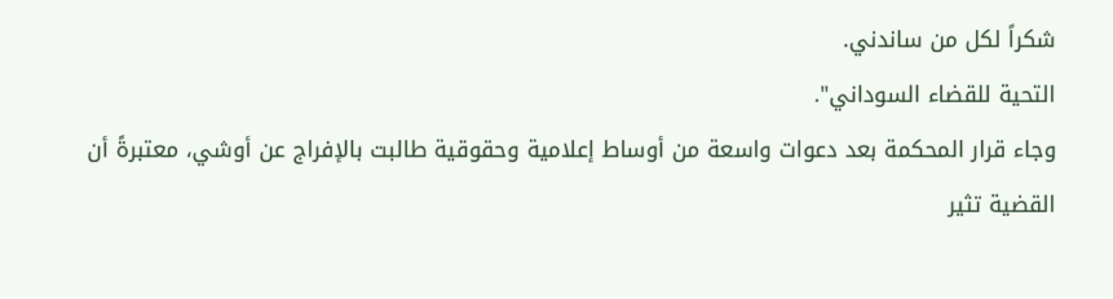شكراً لكل من ساندني.
التحية للقضاء السوداني".
وجاء قرار المحكمة بعد دعوات واسعة من أوساط إعلامية وحقوقية طالبت بالإفراج عن أوشي، معتبرةً أن القضية تثير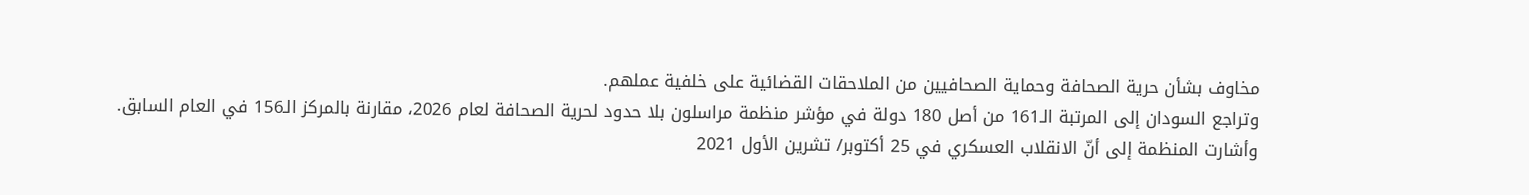مخاوف بشأن حرية الصحافة وحماية الصحافيين من الملاحقات القضائية على خلفية عملهم.
وتراجع السودان إلى المرتبة الـ161 من أصل 180 دولة في مؤشر منظمة مراسلون بلا حدود لحرية الصحافة لعام 2026، مقارنة بالمركز الـ156 في العام السابق.
وأشارت المنظمة إلى أنّ الانقلاب العسكري في 25 أكتوبر/ تشرين الأول 2021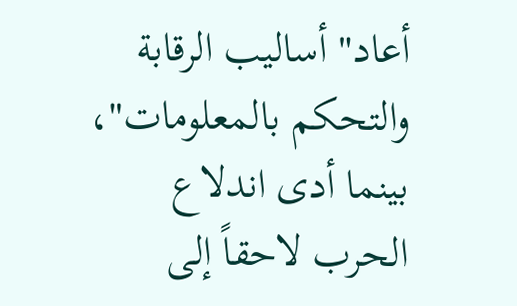أعاد" أساليب الرقابة والتحكم بالمعلومات"، بينما أدى اندلاع الحرب لاحقاً إلى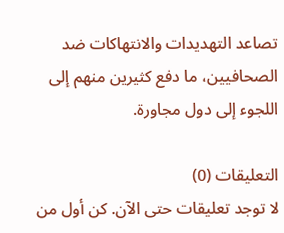تصاعد التهديدات والانتهاكات ضد الصحافيين، ما دفع كثيرين منهم إلى اللجوء إلى دول مجاورة.

التعليقات (0)
لا توجد تعليقات حتى الآن. كن أول من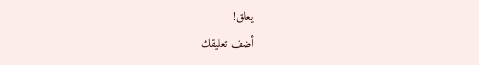يعلق!
أضف تعليقك